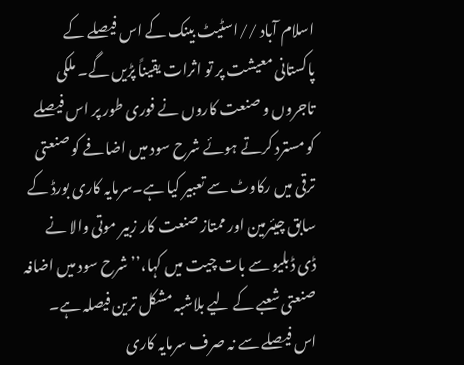اسلام آباد //اسٹیٹ بینک کے اس فیصلے کے پاکستانی معیشت پر تو اثرات یقیناً پڑیں گے۔ ملکی تاجروں و صنعت کاروں نے فوری طور پر اس فیصلے کو مسترد کرتے ہوئے شرح سود میں اضافے کو صنعتی ترقی میں رکاوٹ سے تعبیر کیا ہے۔سرمایہ کاری بورڈ کے سابق چیئرمین اور ممتاز صنعت کار زبیر موتی والا نے ڈی ڈبلیو سے بات چیت میں کہا،’’شرح سود میں اضافہ صنعتی شعبے کے لیے بلاشبہ مشکل ترین فیصلہ ہے۔ اس فیصلے سے نہ صرف سرمایہ کاری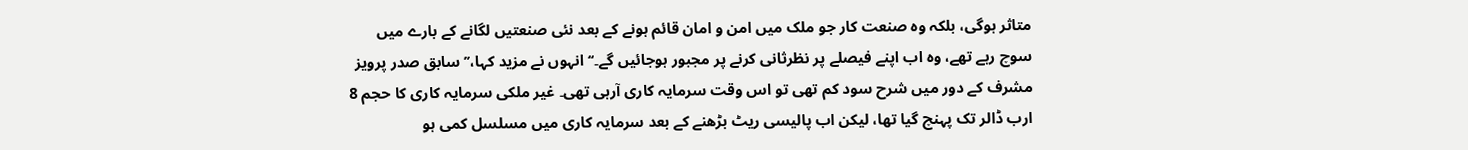متاثر ہوگی، بلکہ وہ صنعت کار جو ملک میں امن و امان قائم ہونے کے بعد نئی صنعتیں لگانے کے بارے میں سوچ رہے تھے، وہ اب اپنے فیصلے پر نظرثانی کرنے پر مجبور ہوجائیں گے۔‘‘انہوں نے مزید کہا،’’سابق صدر پرویز مشرف کے دور میں شرح سود کم تھی تو اس وقت سرمایہ کاری آرہی تھی۔ غیر ملکی سرمایہ کاری کا حجم 8 ارب ڈالر تک پہنچ گیا تھا، لیکن اب پالیسی ریٹ بڑھنے کے بعد سرمایہ کاری میں مسلسل کمی ہو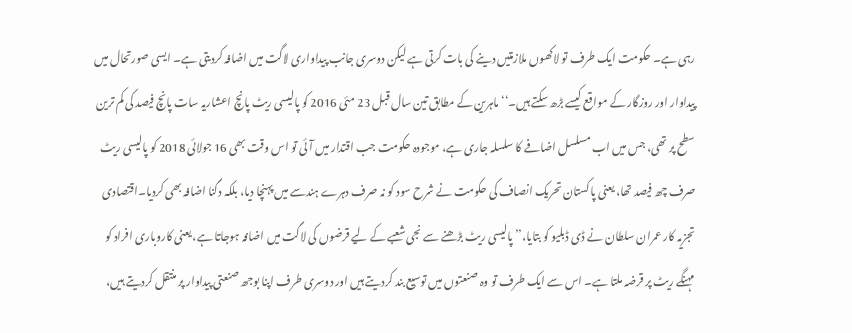رہی ہے۔ حکومت ایک طرف تو لاکھوں ملازمتیں دینے کی بات کرتی ہے لیکن دوسری جانب پیداواری لاگت میں اضافہ کردیتی ہے۔ ایسی صورتحال میں پیداوار اور روزگار کے مواقع کیسے بڑھ سکتے ہیں۔‘‘ماہرین کے مطابق تین سال قبل 23 مئی 2016 کو پالیسی ریٹ پانچ اعشاریہ سات پانچ فیصد کی کم ترین سطح پر تھی، جس میں اب مسلسل اضافے کا سلسلہ جاری ہے، موجودہ حکومت جب اقتدار میں آئی تو اس وقت بھی 16 جولائی 2018 کو پالیسی ریٹ صرف چھ فیصد تھا، یعنی پاکستان تحریک انصاف کی حکومت نے شرح سود کو نہ صرف دہرے ہندسے میں پہنچا دیا، بلکہ دگنا اضافہ بھی کردیا۔اقتصادی تجزیہ کار عمران سلطان نے ڈی ڈبلیو کو بتایا،’’پالیسی ریٹ بڑھنے سے نجی شعبے کے لیے قرضوں کی لاگت میں اضافہ ہوجاتا ہے، یعنی کاروباری افراد کو مہنگے ریٹ پر قرضہ ملتا ہے۔ اس سے ایک طرف تو وہ صنعتوں میں توسیع بند کردیتے ہیں اور دوسری طرف اپنا بوجھ صنعتی پیداوار پر منتقل کردیتے ہیں،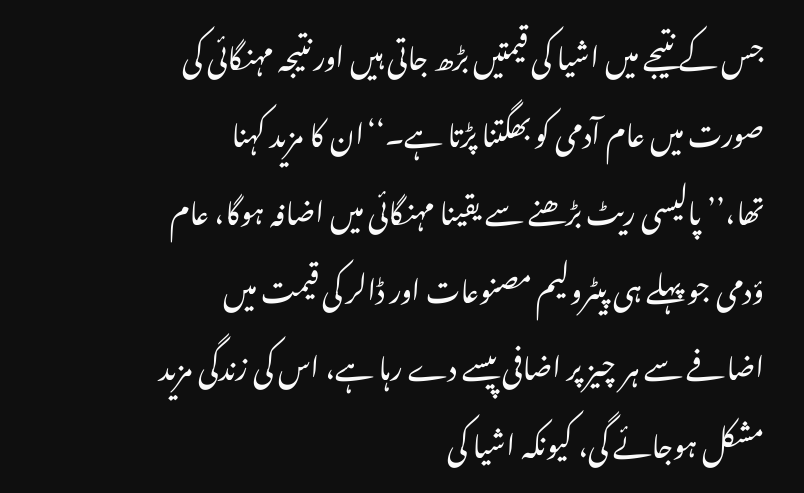جس کے نتیجے میں اشیا کی قیمتیں بڑھ جاتی ہیں اور نتیجہ مہنگائی کی صورت میں عام آدمی کو بھگتنا پڑتا ہے۔‘‘ان کا مزید کہنا تھا،’’پالیسی ریٹ بڑھنے سے یقینا مہنگائی میں اضافہ ہوگا، عام ؤدمی جو پہلے ہی پیٹرولیم مصنوعات اور ڈالر کی قیمت میں اضافے سے ہر چیز پر اضافی پیسے دے رہا ہے، اس کی زندگی مزید مشکل ہوجائے گی، کیونکہ اشیا کی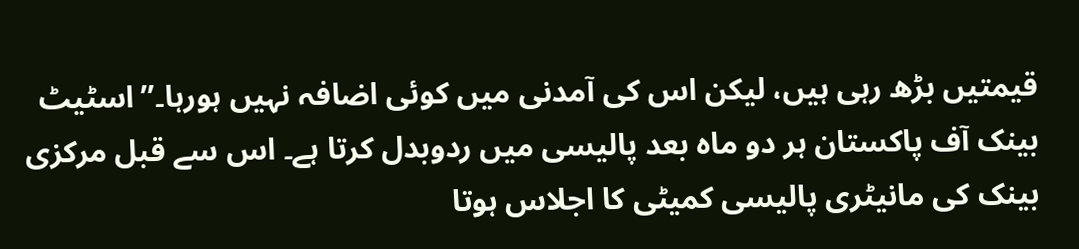قیمتیں بڑھ رہی ہیں، لیکن اس کی آمدنی میں کوئی اضافہ نہیں ہورہا۔’’اسٹیٹ بینک آف پاکستان ہر دو ماہ بعد پالیسی میں ردوبدل کرتا ہے۔ اس سے قبل مرکزی بینک کی مانیٹری پالیسی کمیٹی کا اجلاس ہوتا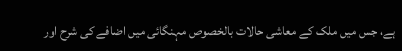ہے، جس میں ملک کے معاشی حالات بالخصوص مہنگائی میں اضافے کی شرح اور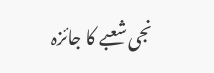نجی شعبے کا جائزہ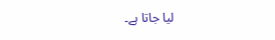لیا جاتا ہے۔